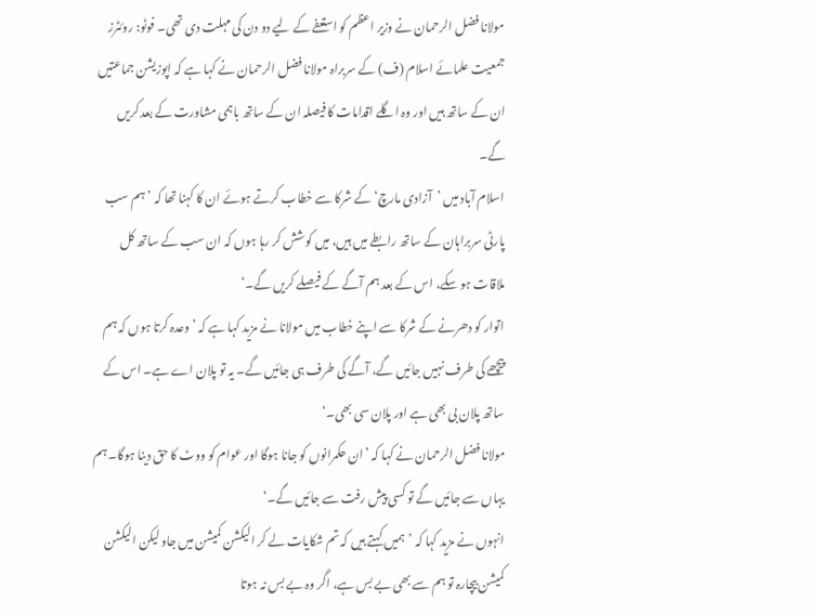مولانا فضل الرحمان نے وزیر اعظم کو استعفے کے لیے دو دن کی مہلت دی تھی۔ فوٹو: روئٹرز
جمعیت علمائے اسلام (ف) کے سربراہ مولانا فضل الرحمان نے کہا ہے کہ اپوزیشن جماعتیں ان کے ساتھ ہیں اور وہ اگلے اقدامات کا فیصلہ ان کے ساتھ باہمی مشاورت کے بعد کریں گے۔
اسلام آباد میں ’آزادی مارچ‘ کے شرکا سے خطاب کرتے ہوئے ان کا کہنا تھا کہ ’ہم سب پارٹی سربراہان کے ساتھ رابطے میں ہیں، میں کوشش کر رہا ہوں کہ ان سب کے ساتھ کل ملاقات ہو سکے، اس کے بعد ہم آگے کے فیصلے کریں گے۔‘
اتوار کو دھرنے کے شرکا سے اپنے خطاب میں مولانا نے مزید کہا ہے کہ ’وعدہ کرتا ہوں کہ ہم پیچھے کی طرف نہیں جائیں گے، آگے کی طرف ہی جائیں گے۔ یہ تو پلان اے ہے۔ اس کے ساتھ پلان بی بھی ہے اور پلان سی بھی۔‘
مولانا فضل الرحمان نے کہا کہ ’ان حکمرانوں کو جانا ہوگا اور عوام کو ووٹ کا حق دینا ہوگا۔ ہم یہاں سے جائیں گے تو کسی پیش رفت سے جائیں گے۔‘
انہوں نے مزید کہا کہ ’ہمیں کہتے ہیں کہ تم شکایات لے کر الیکشن کمیشن میں جاو لیکن الیکشن کمیشن بیچارہ تو ہم سے بھی بے بس ہے، اگر وہ بے بس نہ ہوتا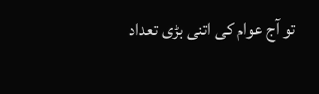تو آج عوام کی اتنی بڑی تعداد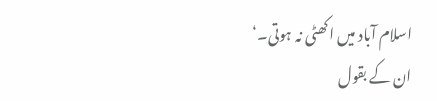اسلام آباد میں اکھٹی نہ ہوتی۔‘
ان کے بقول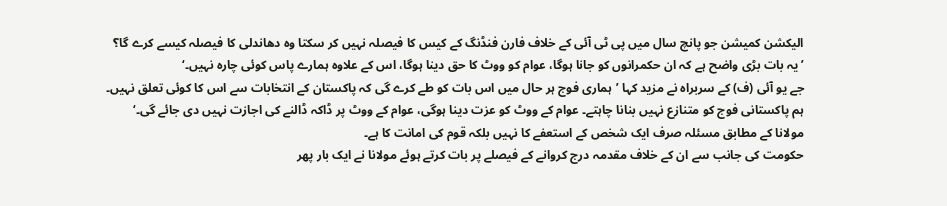الیکشن کمیشن جو پانچ سال میں پی ٹی آئی کے خلاف فارن فنڈنگ کے کیس کا فیصلہ نہیں کر سکتا وہ دھاندلی کا فیصلہ کیسے کرے گا؟ ’یہ بات بڑی واضح ہے کہ ان حکمرانوں کو جانا ہوگا، عوام کو ووٹ کا حق دینا ہوگا، اس کے علاوہ ہمارے پاس کوئی چارہ نہیں۔‘
جے یو آئی (ف) کے سربراہ نے مزید کہا ’ہماری فوج ہر حال میں اس بات کو طے کرے گی کہ پاکستان کے انتخابات سے اس کا کوئی تعلق نہیں۔ ہم پاکستانی فوج کو متنازع نہیں بنانا چاہتے۔ عوام کے ووٹ کو عزت دینا ہوگی، عوام کے ووٹ پر ڈاکہ ڈالنے کی اجازت نہیں دی جائے گی۔‘
مولانا کے مطابق مسئلہ صرف ایک شخص کے استعفے کا نہیں بلکہ قوم کی امانت کا ہے۔
حکومت کی جانب سے ان کے خلاف مقدمہ درج کروانے کے فیصلے پر بات کرتے ہوئے مولانا نے ایک بار پھر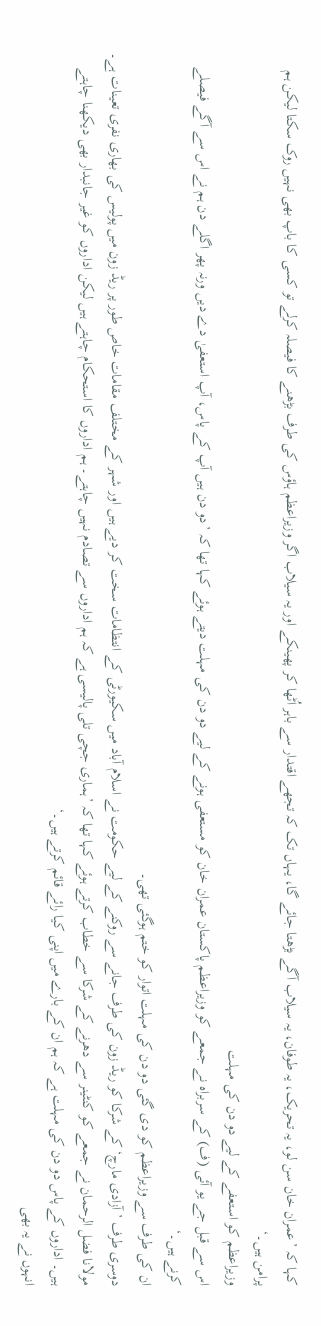کہا کہ ’عمران خان سن لو، یہ تحریک، یہ طوفان، یہ سیلاب آگے بڑھتا جائے گا، یہاں تک کہ تجھے اقتدار سے باہر اُٹھا کر پھینکے اور یہ سیلاب اگر وزیراعظم ہاؤس کی طرف بڑھنے کا فیصلہ کرلے تو کسی کا باپ بھی نہیں روک سکتا لیکن ہم پرامن ہیں۔‘
وزیراعظم کو استعفے کے لیے دو دن کی مہلت
اس سے قبل جے یو آئی (ف) کے سربراہ نے جمعے کو وزیراعظم پاکستان عمران خان کو مستعفی ہونے کے لیے دو دن کی مہلت دیتے ہوئے کہا تھا کہ ’دو دن ہیں آپ کے پاس، آپ استعفیٰ دے دیں ورنہ پھر اگلے دن ہم نے اس سے آگے فیصلے کرنے ہیں۔‘
ان کی طرف سے وزیراعظم کو دی گئی دو دن کی مہلت اتوار کو ختم ہوگئی تھی۔
دوسری طرف ’آزادی مارچ‘ کے شرکا کو ریڈ زون کی طرف جانے سے روکنے کے لیے حکومت نے اسلام آباد میں سکیورٹی کے انتظامات سخت کر دیے ہیں اور شہر کے مختلف مقامات خاص طور پر ریڈ زون میں پولیس کی بھاری نفری تعینات ہے۔
مولانا فضل الرحمان نے جمعے کو کنٹینر سے دھرنے کے شرکا سے خطاب کرتے ہوئے کہا تھا کہ ’ہماری جچی تلی پالیسی ہے کہ ہم اداروں سے تصادم نہیں چاہتے۔ ہم اداروں کا استحکام چاہتے ہیں لیکن اداروں کو غیر جانبدار بھی دیکھنا چاہتے ہیں۔ اداروں کے پاس دو دن کی مہلت ہے کہ ہم ان کے بارے میں اپنی کیا رائے قائم کرتے ہیں۔‘
انہوں نے یہ بھی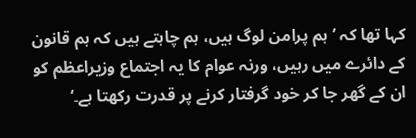کہا تھا کہ ’ہم پرامن لوگ ہیں، ہم چاہتے ہیں کہ ہم قانون کے دائرے میں رہیں، ورنہ عوام کا یہ اجتماع وزیراعظم کو ان کے گھر جا کر خود گرفتار کرنے پر قدرت رکھتا ہے۔‘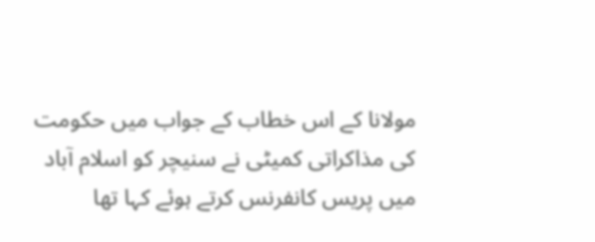مولانا کے اس خطاب کے جواب میں حکومت کی مذاکراتی کمیٹی نے سنیچر کو اسلام آباد میں پریس کانفرنس کرتے ہوئے کہا تھا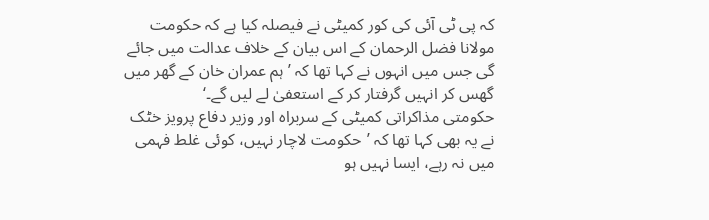کہ پی ٹی آئی کی کور کمیٹی نے فیصلہ کیا ہے کہ حکومت مولانا فضل الرحمان کے اس بیان کے خلاف عدالت میں جائے گی جس میں انہوں نے کہا تھا کہ ’ہم عمران خان کے گھر میں گھس کر انہیں گرفتار کر کے استعفیٰ لے لیں گے۔‘
حکومتی مذاکراتی کمیٹی کے سربراہ اور وزیر دفاع پرویز خٹک نے یہ بھی کہا تھا کہ ’حکومت لاچار نہیں، کوئی غلط فہمی میں نہ رہے، ایسا نہیں ہو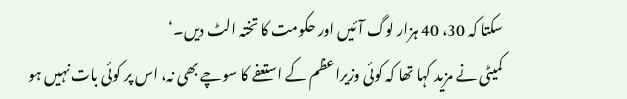سکتا کہ 30، 40 ہزار لوگ آئیں اور حکومت کا تختہ الٹ دیں۔‘
کمیٹی نے مزید کہا تھا کہ کوئی وزیراعظم کے استعفے کا سوچے بھی نہ، اس پر کوئی بات نہیں ہو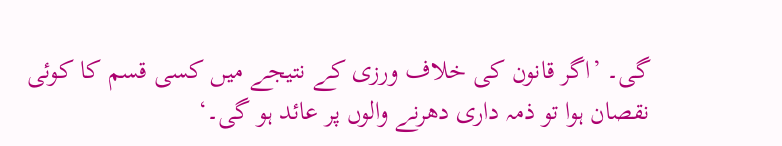گی۔ ’اگر قانون کی خلاف ورزی کے نتیجے میں کسی قسم کا کوئی نقصان ہوا تو ذمہ داری دھرنے والوں پر عائد ہو گی۔‘